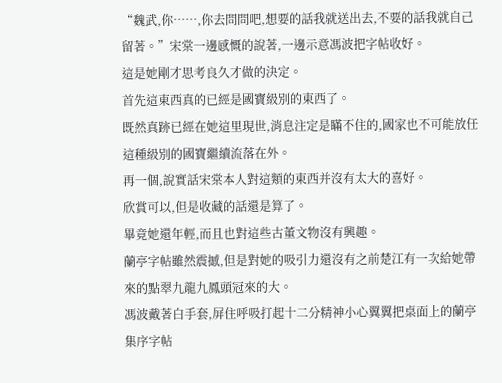“魏武,你……,你去問問吧,想要的話我就送出去,不要的話我就自己留著。”宋棠一邊感慨的說著,一邊示意馮波把字帖收好。
這是她剛才思考良久才做的決定。
首先這東西真的已經是國寶級別的東西了。
既然真跡已經在她這里現世,消息注定是瞞不住的,國家也不可能放任這種級別的國寶繼續流落在外。
再一個,說實話宋棠本人對這類的東西并沒有太大的喜好。
欣賞可以,但是收藏的話還是算了。
畢竟她還年輕,而且也對這些古董文物沒有興趣。
蘭亭字帖雖然震撼,但是對她的吸引力還沒有之前楚江有一次給她帶來的點翠九龍九鳳頭冠來的大。
馮波戴著白手套,屏住呼吸打起十二分精神小心翼翼把桌面上的蘭亭集序字帖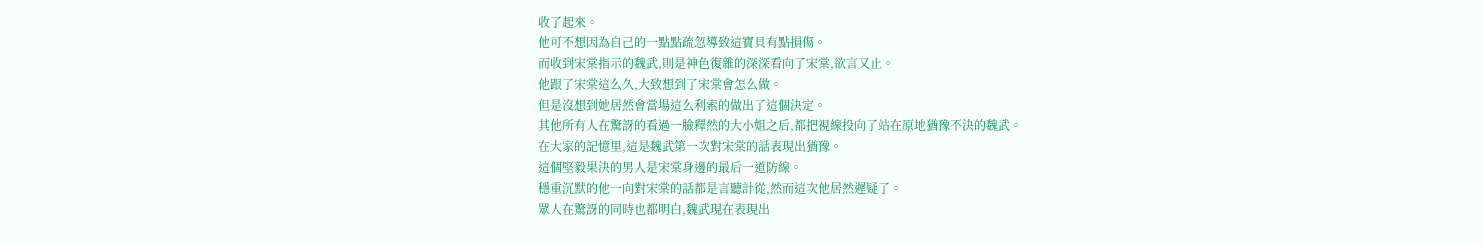收了起來。
他可不想因為自己的一點點疏忽導致這寶貝有點損傷。
而收到宋棠指示的魏武,則是神色復雜的深深看向了宋棠,欲言又止。
他跟了宋棠這么久,大致想到了宋棠會怎么做。
但是沒想到她居然會當場這么利索的做出了這個決定。
其他所有人在驚訝的看過一臉釋然的大小姐之后,都把視線投向了站在原地猶豫不決的魏武。
在大家的記憶里,這是魏武第一次對宋棠的話表現出猶豫。
這個堅毅果決的男人是宋棠身邊的最后一道防線。
穩重沉默的他一向對宋棠的話都是言聽計從,然而這次他居然遲疑了。
眾人在驚訝的同時也都明白,魏武現在表現出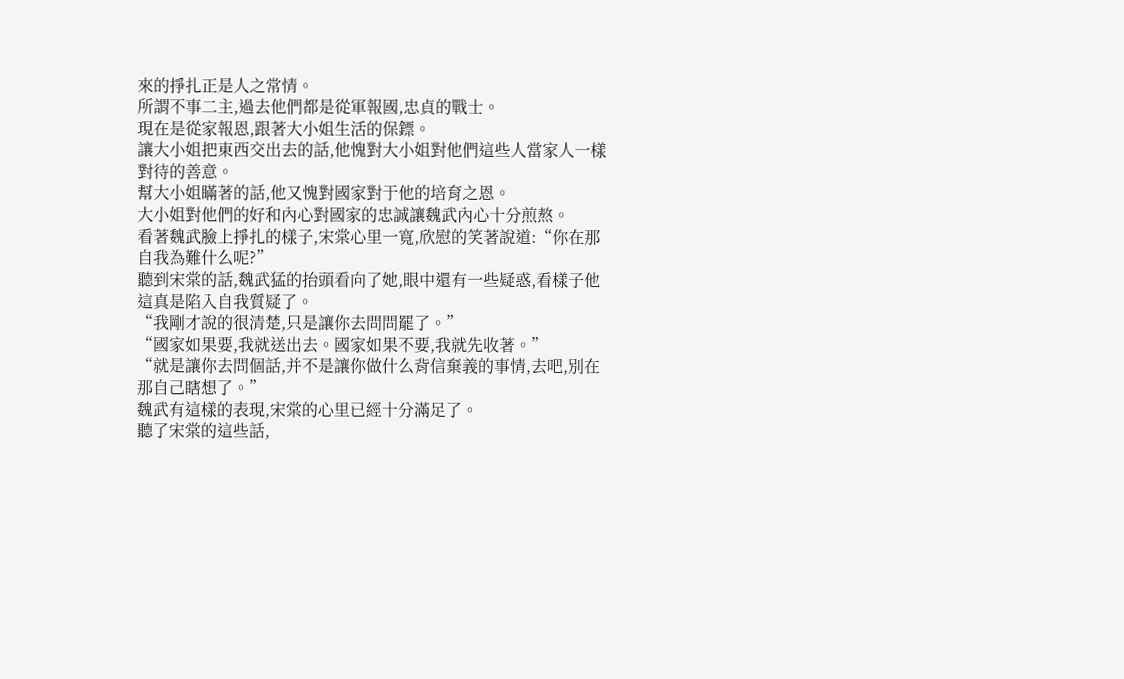來的掙扎正是人之常情。
所謂不事二主,過去他們都是從軍報國,忠貞的戰士。
現在是從家報恩,跟著大小姐生活的保鏢。
讓大小姐把東西交出去的話,他愧對大小姐對他們這些人當家人一樣對待的善意。
幫大小姐瞞著的話,他又愧對國家對于他的培育之恩。
大小姐對他們的好和內心對國家的忠誠讓魏武內心十分煎熬。
看著魏武臉上掙扎的樣子,宋棠心里一寬,欣慰的笑著說道:“你在那自我為難什么呢?”
聽到宋棠的話,魏武猛的抬頭看向了她,眼中還有一些疑惑,看樣子他這真是陷入自我質疑了。
“我剛才說的很清楚,只是讓你去問問罷了。”
“國家如果要,我就送出去。國家如果不要,我就先收著。”
“就是讓你去問個話,并不是讓你做什么背信棄義的事情,去吧,別在那自己瞎想了。”
魏武有這樣的表現,宋棠的心里已經十分滿足了。
聽了宋棠的這些話,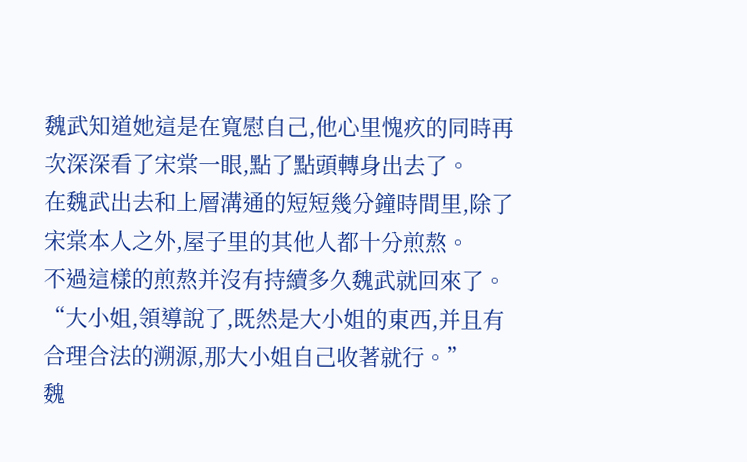魏武知道她這是在寬慰自己,他心里愧疚的同時再次深深看了宋棠一眼,點了點頭轉身出去了。
在魏武出去和上層溝通的短短幾分鐘時間里,除了宋棠本人之外,屋子里的其他人都十分煎熬。
不過這樣的煎熬并沒有持續多久魏武就回來了。
“大小姐,領導說了,既然是大小姐的東西,并且有合理合法的溯源,那大小姐自己收著就行。”
魏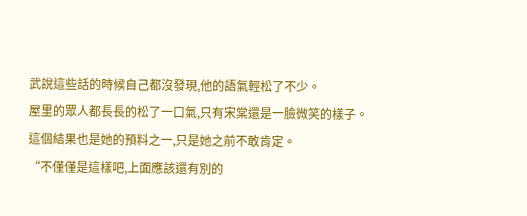武說這些話的時候自己都沒發現,他的語氣輕松了不少。
屋里的眾人都長長的松了一口氣,只有宋棠還是一臉微笑的樣子。
這個結果也是她的預料之一,只是她之前不敢肯定。
“不僅僅是這樣吧,上面應該還有別的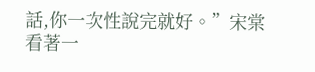話,你一次性說完就好。”宋棠看著一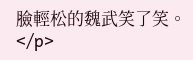臉輕松的魏武笑了笑。</p>